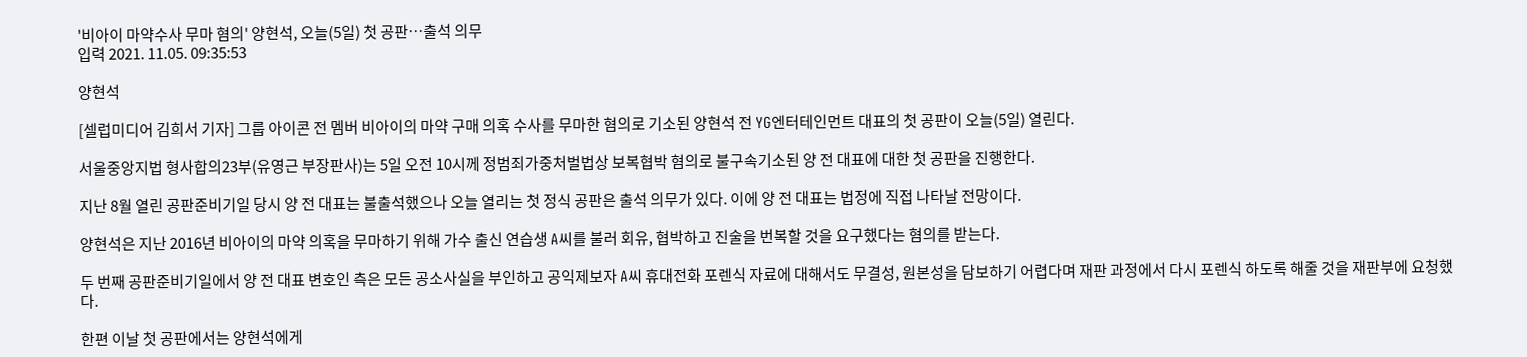'비아이 마약수사 무마 혐의' 양현석, 오늘(5일) 첫 공판…출석 의무
입력 2021. 11.05. 09:35:53

양현석

[셀럽미디어 김희서 기자] 그룹 아이콘 전 멤버 비아이의 마약 구매 의혹 수사를 무마한 혐의로 기소된 양현석 전 YG엔터테인먼트 대표의 첫 공판이 오늘(5일) 열린다.

서울중앙지법 형사합의23부(유영근 부장판사)는 5일 오전 10시께 정범죄가중처벌법상 보복협박 혐의로 불구속기소된 양 전 대표에 대한 첫 공판을 진행한다.

지난 8월 열린 공판준비기일 당시 양 전 대표는 불출석했으나 오늘 열리는 첫 정식 공판은 출석 의무가 있다. 이에 양 전 대표는 법정에 직접 나타날 전망이다.

양현석은 지난 2016년 비아이의 마약 의혹을 무마하기 위해 가수 출신 연습생 A씨를 불러 회유, 협박하고 진술을 번복할 것을 요구했다는 혐의를 받는다.

두 번째 공판준비기일에서 양 전 대표 변호인 측은 모든 공소사실을 부인하고 공익제보자 A씨 휴대전화 포렌식 자료에 대해서도 무결성, 원본성을 담보하기 어렵다며 재판 과정에서 다시 포렌식 하도록 해줄 것을 재판부에 요청했다.

한편 이날 첫 공판에서는 양현석에게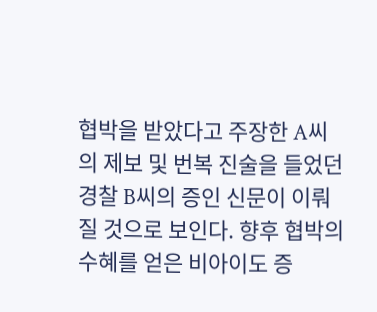협박을 받았다고 주장한 A씨의 제보 및 번복 진술을 들었던 경찰 B씨의 증인 신문이 이뤄질 것으로 보인다. 향후 협박의 수혜를 얻은 비아이도 증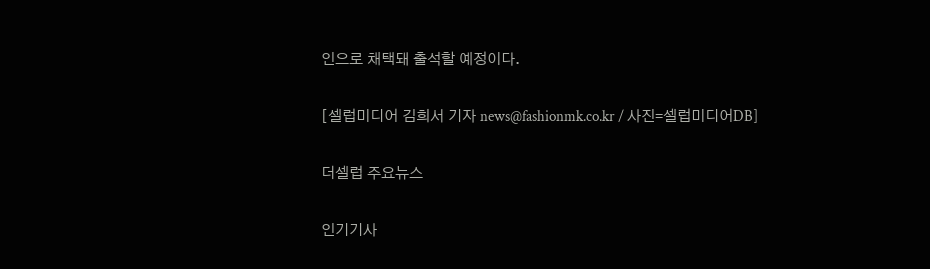인으로 채택돼 출석할 예정이다.

[셀럽미디어 김희서 기자 news@fashionmk.co.kr / 사진=셀럽미디어DB]

더셀럽 주요뉴스

인기기사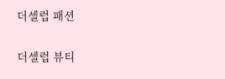더셀럽 패션

더셀럽 뷰티